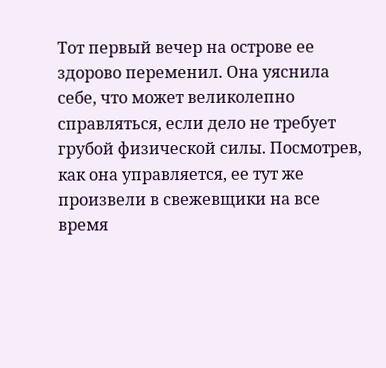Тот первый вечер на острове ее здорово переменил. Она уяснила себе, что может великолепно справляться, если дело не требует грубой физической силы. Посмотрев, как она управляется, ее тут же произвели в свежевщики на все время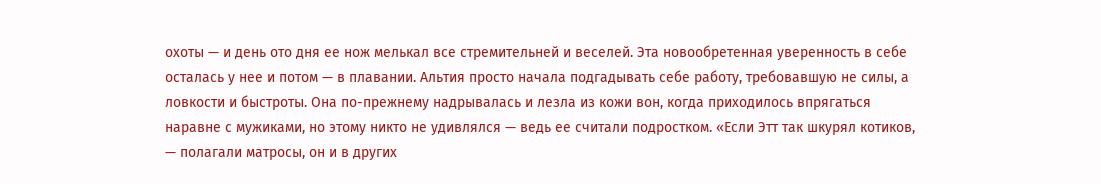охоты — и день ото дня ее нож мелькал все стремительней и веселей. Эта новообретенная уверенность в себе осталась у нее и потом — в плавании. Альтия просто начала подгадывать себе работу, требовавшую не силы, а ловкости и быстроты. Она по-прежнему надрывалась и лезла из кожи вон, когда приходилось впрягаться наравне с мужиками, но этому никто не удивлялся — ведь ее считали подростком. «Если Этт так шкурял котиков, — полагали матросы, он и в других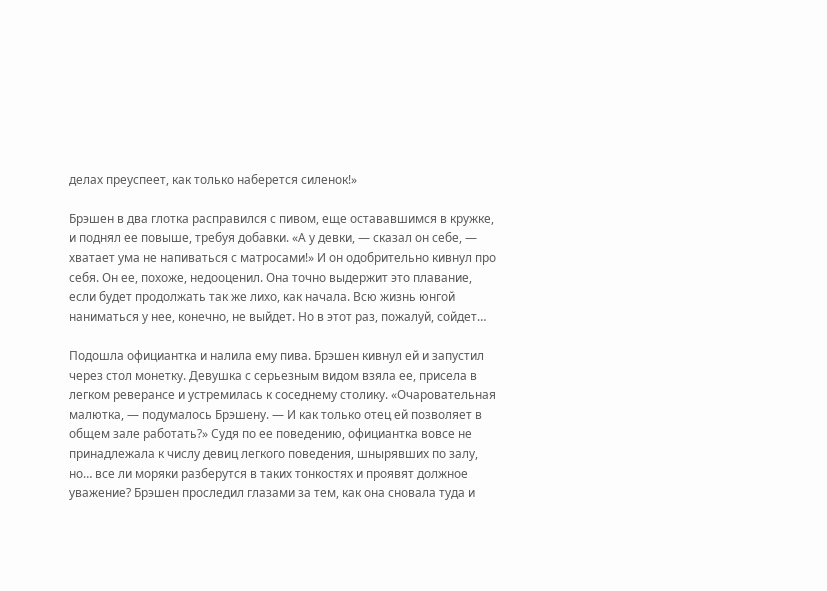делах преуспеет, как только наберется силенок!»

Брэшен в два глотка расправился с пивом, еще остававшимся в кружке, и поднял ее повыше, требуя добавки. «А у девки, — сказал он себе, — хватает ума не напиваться с матросами!» И он одобрительно кивнул про себя. Он ее, похоже, недооценил. Она точно выдержит это плавание, если будет продолжать так же лихо, как начала. Всю жизнь юнгой наниматься у нее, конечно, не выйдет. Но в этот раз, пожалуй, сойдет…

Подошла официантка и налила ему пива. Брэшен кивнул ей и запустил через стол монетку. Девушка с серьезным видом взяла ее, присела в легком реверансе и устремилась к соседнему столику. «Очаровательная малютка, — подумалось Брэшену. — И как только отец ей позволяет в общем зале работать?» Судя по ее поведению, официантка вовсе не принадлежала к числу девиц легкого поведения, шнырявших по залу, но… все ли моряки разберутся в таких тонкостях и проявят должное уважение? Брэшен проследил глазами за тем, как она сновала туда и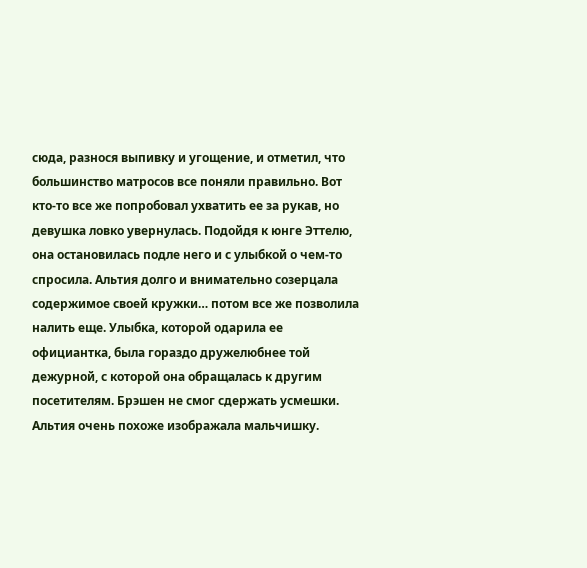сюда, разнося выпивку и угощение, и отметил, что большинство матросов все поняли правильно. Вот кто-то все же попробовал ухватить ее за рукав, но девушка ловко увернулась. Подойдя к юнге Эттелю, она остановилась подле него и с улыбкой о чем-то спросила. Альтия долго и внимательно созерцала содержимое своей кружки… потом все же позволила налить еще. Улыбка, которой одарила ее официантка, была гораздо дружелюбнее той дежурной, с которой она обращалась к другим посетителям. Брэшен не смог сдержать усмешки. Альтия очень похоже изображала мальчишку.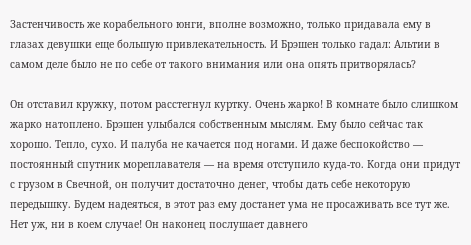Застенчивость же корабельного юнги, вполне возможно, только придавала ему в глазах девушки еще большую привлекательность. И Брэшен только гадал: Альтии в самом деле было не по себе от такого внимания или она опять притворялась?

Он отставил кружку, потом расстегнул куртку. Очень жарко! В комнате было слишком жарко натоплено. Брэшен улыбался собственным мыслям. Ему было сейчас так хорошо. Тепло, сухо. И палуба не качается под ногами. И даже беспокойство — постоянный спутник мореплавателя — на время отступило куда-то. Когда они придут с грузом в Свечной, он получит достаточно денег, чтобы дать себе некоторую передышку. Будем надеяться, в этот раз ему достанет ума не просаживать все тут же. Нет уж, ни в коем случае! Он наконец послушает давнего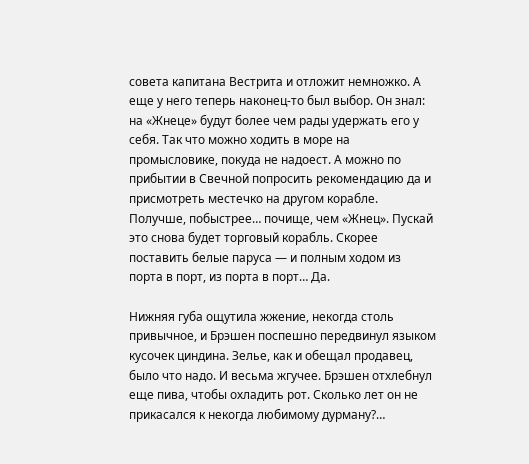совета капитана Вестрита и отложит немножко. А еще у него теперь наконец-то был выбор. Он знал: на «Жнеце» будут более чем рады удержать его у себя. Так что можно ходить в море на промысловике, покуда не надоест. А можно по прибытии в Свечной попросить рекомендацию да и присмотреть местечко на другом корабле. Получше, побыстрее… почище, чем «Жнец». Пускай это снова будет торговый корабль. Скорее поставить белые паруса — и полным ходом из порта в порт, из порта в порт… Да.

Нижняя губа ощутила жжение, некогда столь привычное, и Брэшен поспешно передвинул языком кусочек циндина. Зелье, как и обещал продавец, было что надо. И весьма жгучее. Брэшен отхлебнул еще пива, чтобы охладить рот. Сколько лет он не прикасался к некогда любимому дурману?…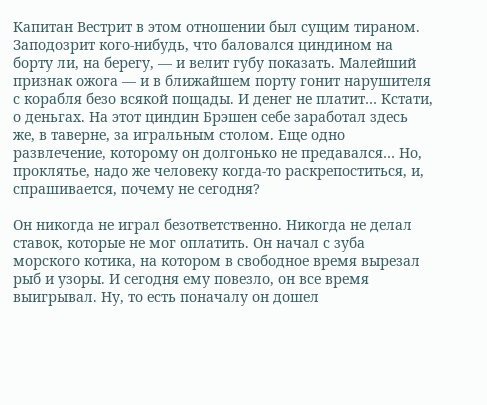Капитан Вестрит в этом отношении был сущим тираном. Заподозрит кого-нибудь, что баловался циндином на борту ли, на берегу, — и велит губу показать. Малейший признак ожога — и в ближайшем порту гонит нарушителя с корабля безо всякой пощады. И денег не платит… Кстати, о деньгах. На этот циндин Брэшен себе заработал здесь же, в таверне, за игральным столом. Еще одно развлечение, которому он долгонько не предавался… Но, проклятье, надо же человеку когда-то раскрепоститься, и, спрашивается, почему не сегодня?

Он никогда не играл безответственно. Никогда не делал ставок, которые не мог оплатить. Он начал с зуба морского котика, на котором в свободное время вырезал рыб и узоры. И сегодня ему повезло, он все время выигрывал. Ну, то есть поначалу он дошел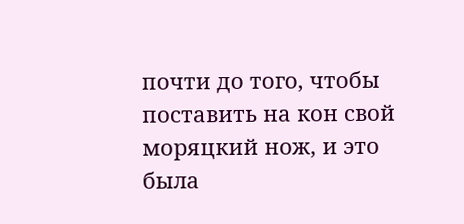почти до того, чтобы поставить на кон свой моряцкий нож, и это была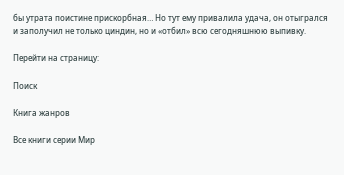бы утрата поистине прискорбная… Но тут ему привалила удача, он отыгрался и заполучил не только циндин, но и «отбил» всю сегодняшнюю выпивку.

Перейти на страницу:

Поиск

Книга жанров

Все книги серии Мир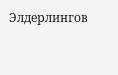Элдерлингов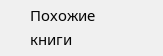Похожие книги